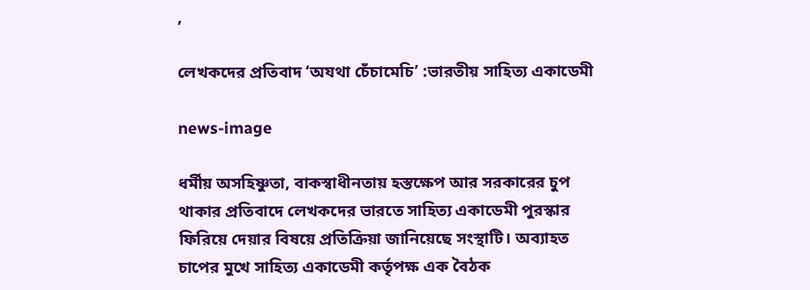,

লেখকদের প্রতিবাদ ‘অযথা চেঁচামেচি’ :ভারতীয় সাহিত্য একাডেমী

news-image

ধর্মীয় অসহিষ্ণুতা, বাকস্বাধীনতায় হস্তক্ষেপ আর সরকারের চুপ থাকার প্রতিবাদে লেখকদের ভারতে সাহিত্য একাডেমী পুরস্কার ফিরিয়ে দেয়ার বিষয়ে প্রতিক্রিয়া জানিয়েছে সংস্থাটি। অব্যাহত চাপের মুখে সাহিত্য একাডেমী কর্তৃপক্ষ এক বৈঠক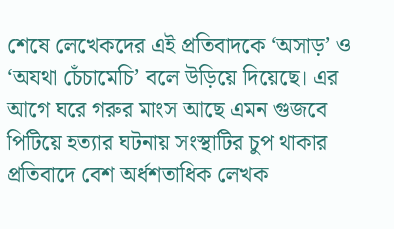শেষে লেখেকদের এই প্রতিবাদকে ‘অসাড়’ ও ‘অযথা চেঁচামেচি’ বলে উড়িয়ে দিয়েছে। এর আগে ঘরে গরুর মাংস আছে এমন গুজবে পিটিয়ে হত্যার ঘটনায় সংস্থাটির চুপ থাকার প্রতিবাদে বেশ অর্ধশতাধিক লেখক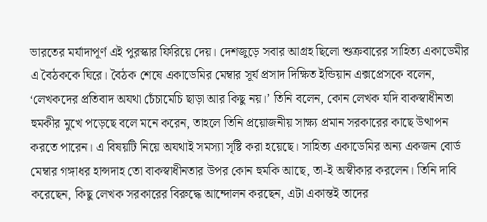ভারতের মর্যাদাপূর্ণ এই পুরস্কার ফিরিয়ে দেয়। দেশজুড়ে সবার আগ্রহ ছিলো শুক্রবারের সাহিত্য একাডেমীর এ বৈঠককে ঘিরে। বৈঠক শেষে একাডেমির মেম্বার সূর্য প্রসাদ দিক্ষিত ইন্ডিয়ান এক্সপ্রেসকে বলেন, ‘লেখকদের প্রতিবাদ অযথা চেঁচামেচি ছাড়া আর কিছু নয়।’ তিনি বলেন, কোন লেখক যদি বাকস্বাধীনতা হুমকীর মুখে পড়েছে বলে মনে করেন, তাহলে তিনি প্রয়োজনীয় সাক্ষ্য প্রমান সরকারের কাছে উত্থাপন করতে পারেন। এ বিষয়টি নিয়ে অযথাই সমস্যা সৃষ্টি করা হয়েছে। সাহিত্য একাডেমির অন্য একজন বোর্ড মেম্বার গঙ্গাধর হান্সদাহ তো বাকস্বাধীনতার উপর কোন হুমকি আছে, তা-ই অস্বীকার করলেন। তিনি দাবি করেছেন, কিছু লেখক সরকারের বিরুদ্ধে আন্দোলন করছেন, এটা একান্তই তাদের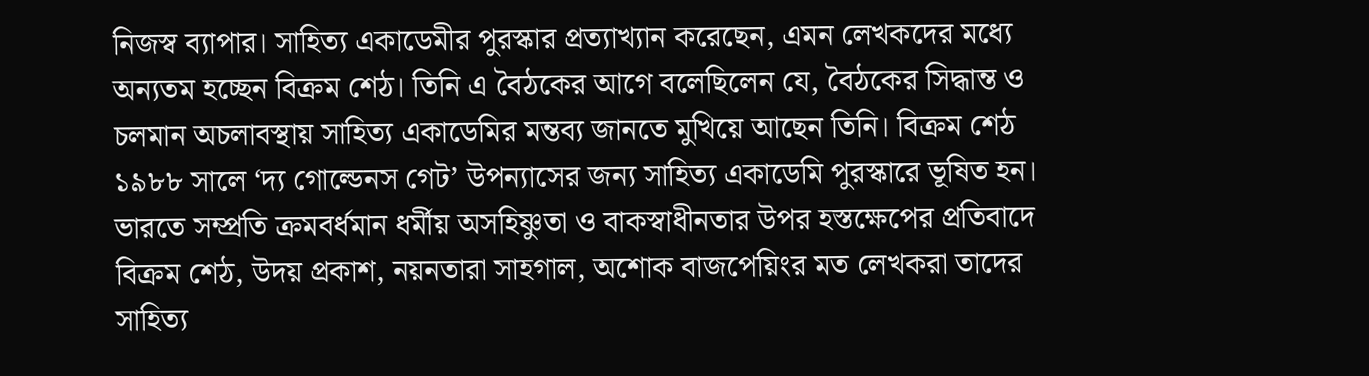নিজস্ব ব্যাপার। সাহিত্য একাডেমীর পুরস্কার প্রত্যাখ্যান করেছেন, এমন লেখকদের মধ্যে অন্যতম হচ্ছেন বিক্রম শেঠ। তিনি এ বৈঠকের আগে বলেছিলেন যে, বৈঠকের সিদ্ধান্ত ও চলমান অচলাবস্থায় সাহিত্য একাডেমির মন্তব্য জানতে মুখিয়ে আছেন তিনি। বিক্রম শেঠ ১৯৮৮ সালে ‘দ্য গোল্ডেনস গেট’ উপন্যাসের জন্য সাহিত্য একাডেমি পুরস্কারে ভূষিত হন। ভারতে সম্প্রতি ক্রমবর্ধমান ধর্মীয় অসহিষ্ণুতা ও বাকস্বাধীনতার উপর হস্তক্ষেপের প্রতিবাদে বিক্রম শেঠ, উদয় প্রকাশ, নয়নতারা সাহগাল, অশোক বাজপেয়িংর মত লেখকরা তাদের সাহিত্য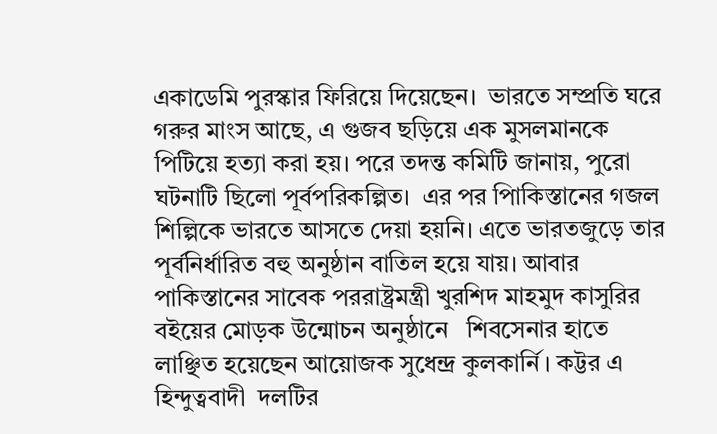একাডেমি পুরস্কার ফিরিয়ে দিয়েছেন।  ভারতে সম্প্রতি ঘরে গরুর মাংস আছে, এ গুজব ছড়িয়ে এক মুসলমানকে পিটিয়ে হত্যা করা হয়। পরে তদন্ত কমিটি জানায়, পুরো ঘটনাটি ছিলো পূর্বপরিকল্পিত।  এর পর পিাকিস্তানের গজল শিল্পিকে ভারতে আসতে দেয়া হয়নি। এতে ভারতজুড়ে তার পূর্বনির্ধারিত বহু অনুষ্ঠান বাতিল হয়ে যায়। আবার পাকিস্তানের সাবেক পররাষ্ট্রমন্ত্রী খুরশিদ মাহমুদ কাসুরির বইয়ের মোড়ক উন্মোচন অনুষ্ঠানে   শিবসেনার হাতে লাঞ্ছিত হয়েছেন আয়োজক সুধেন্দ্র কুলকার্নি। কট্টর এ হিন্দুত্ববাদী  দলটির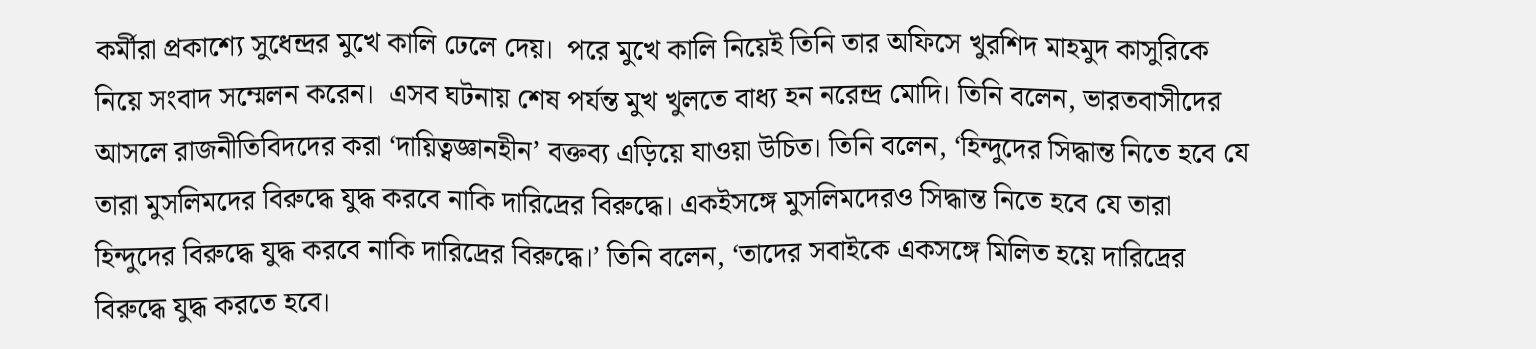কর্মীরা প্রকাশ্যে সুধেন্দ্রর মুখে কালি ঢেলে দেয়।  পরে মুখে কালি নিয়েই তিনি তার অফিসে খুরশিদ মাহমুদ কাসুরিকে নিয়ে সংবাদ সম্মেলন করেন।  এসব ঘটনায় শেষ পর্যন্ত মুখ খুলতে বাধ্য হন নরেন্দ্র মোদি। তিনি বলেন, ভারতবাসীদের আসলে রাজনীতিবিদদের করা ‘দায়িত্বজ্ঞানহীন’ বক্তব্য এড়িয়ে যাওয়া উচিত। তিনি বলেন, ‘হিন্দুদের সিদ্ধান্ত নিতে হবে যে তারা মুসলিমদের বিরুদ্ধে যুদ্ধ করবে নাকি দারিদ্রের বিরুদ্ধে। একইসঙ্গে মুসলিমদেরও সিদ্ধান্ত নিতে হবে যে তারা হিন্দুদের বিরুদ্ধে যুদ্ধ করবে নাকি দারিদ্রের বিরুদ্ধে।’ তিনি বলেন, ‘তাদের সবাইকে একসঙ্গে মিলিত হয়ে দারিদ্রের বিরুদ্ধে যুদ্ধ করতে হবে।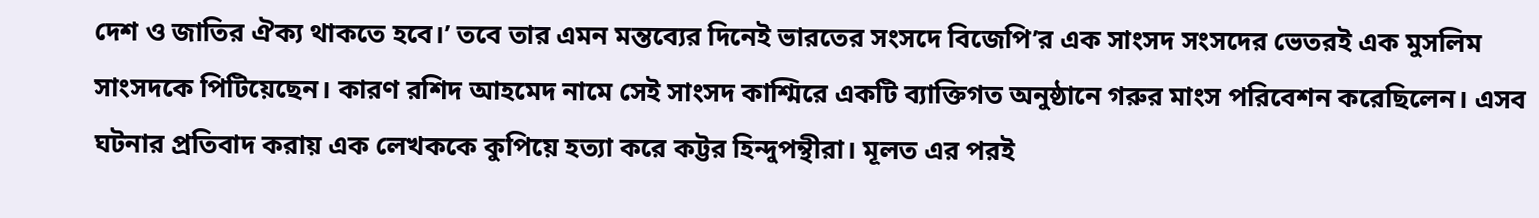দেশ ও জাতির ঐক্য থাকতে হবে।’ তবে তার এমন মন্তব্যের দিনেই ভারতের সংসদে বিজেপি’র এক সাংসদ সংসদের ভেতরই এক মুসলিম সাংসদকে পিটিয়েছেন। কারণ রশিদ আহমেদ নামে সেই সাংসদ কাশ্মিরে একটি ব্যাক্তিগত অনুষ্ঠানে গরুর মাংস পরিবেশন করেছিলেন। এসব ঘটনার প্রতিবাদ করায় এক লেখককে কুপিয়ে হত্যা করে কট্টর হিন্দুপন্থীরা। মূলত এর পরই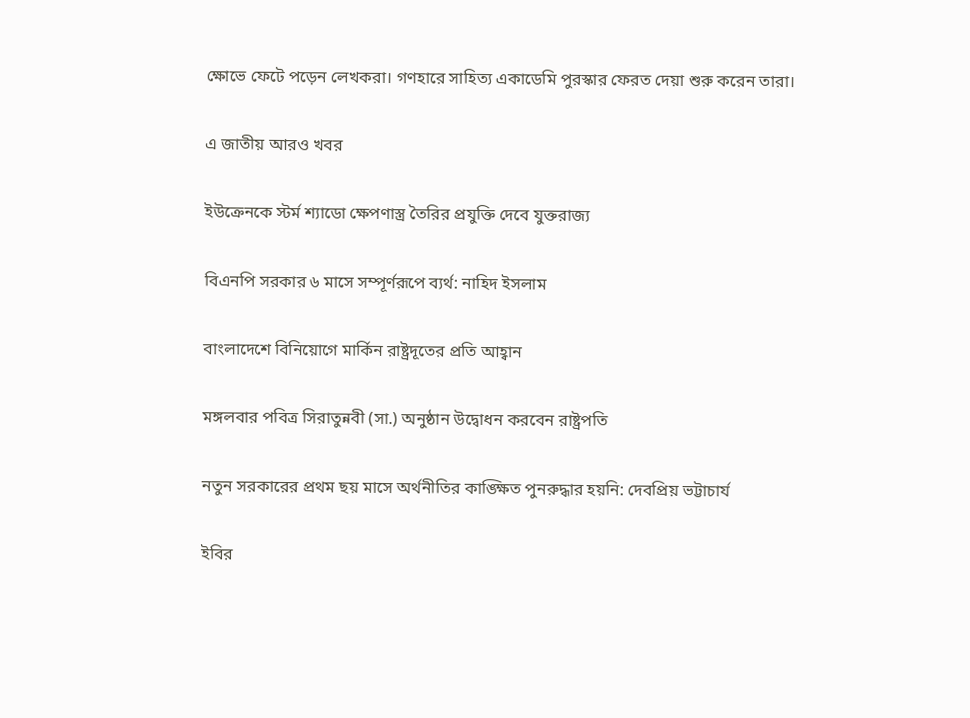ক্ষোভে ফেটে পড়েন লেখকরা। গণহারে সাহিত্য একাডেমি পুরস্কার ফেরত দেয়া শুরু করেন তারা।

এ জাতীয় আরও খবর

ইউক্রেনকে স্টর্ম শ্যাডো ক্ষেপণাস্ত্র তৈরির প্রযুক্তি দেবে যুক্তরাজ্য

বিএনপি সরকার ৬ মাসে সম্পূর্ণরূপে ব্যর্থ: নাহিদ ইসলাম

বাংলাদেশে বিনিয়োগে মার্কিন রাষ্ট্রদূতের প্রতি আহ্বান

মঙ্গলবার পবিত্র সিরাতুন্নবী (সা.) অনুষ্ঠান উদ্বোধন করবেন রাষ্ট্রপতি

নতুন সরকারের প্রথম ছয় মাসে অর্থনীতির কাঙ্ক্ষিত পুনরুদ্ধার হয়নি: দেবপ্রিয় ভট্টাচার্য

ইবির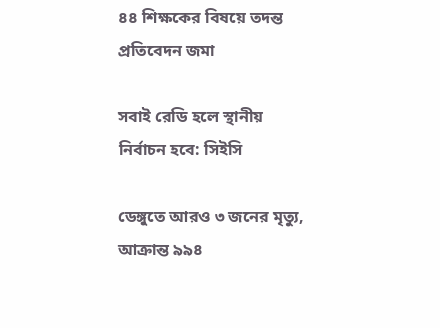৪৪ শিক্ষকের বিষয়ে তদন্ত প্রতিবেদন জমা

সবাই রেডি হলে স্থানীয় নির্বাচন হবে: সিইসি

ডেঙ্গুতে আরও ৩ জনের মৃত্যু, আক্রান্ত ৯৯৪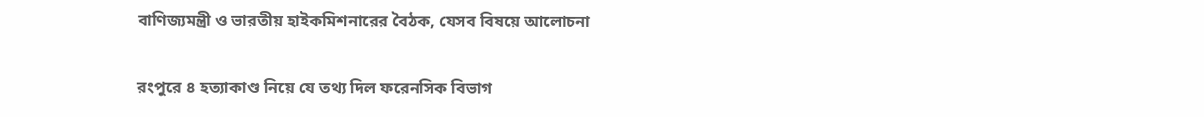বাণিজ্যমন্ত্রী ও ভারতীয় হাইকমিশনারের বৈঠক, যেসব বিষয়ে আলোচনা

রংপুরে ৪ হত্যাকাণ্ড নিয়ে যে তথ্য দিল ফরেনসিক বিভাগ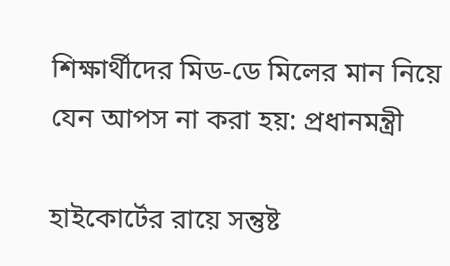শিক্ষার্থীদের মিড-ডে মিলের মান নিয়ে যেন আপস না করা হয়: প্রধানমন্ত্রী

হাইকোর্টের রায়ে সন্তুষ্ট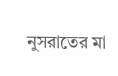নুসরাতের মা